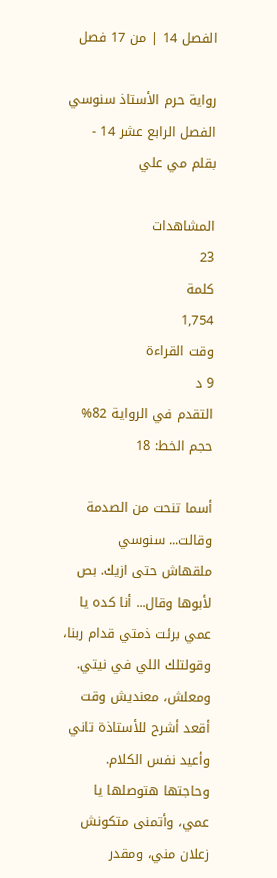الفصل 14 | من 17 فصل

رواية حرم الأستاذ سنوسي الفصل الرابع عشر 14 - بقلم مي علي

المشاهدات
23
كلمة
1,754
وقت القراءة
9 د
التقدم في الرواية 82%
حجم الخط: 18

أسما تنحت من الصدمة وقالت... سنوسي ملقهاش حتى ازيك. بص لأبوها وقال... أنا كده يا عمي برئت ذمتي قدام ربنا، وقولتلك اللي في نيتي. ومعلش، معنديش وقت أقعد أشرح للأستاذة تاني وأعيد نفس الكلام. وحاجتها هتوصلها يا عمي، وأتمنى متكونش زعلان مني، ومقدر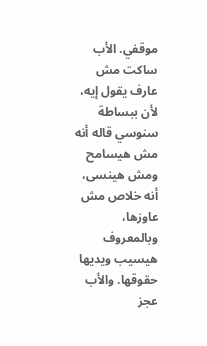موقفي. الأب ساكت مش عارف يقول إيه، لأن ببساطة سنوسي قاله أنه مش هيسامح ومش هينسى، أنه خلاص مش عاوزها، وبالمعروف هيسيب ويديها حقوقها. والأب عجز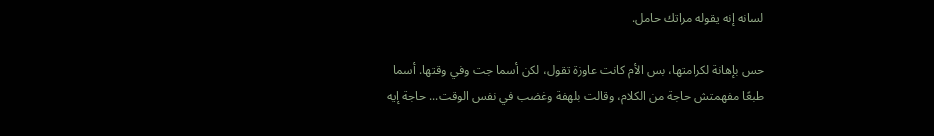لسانه إنه يقوله مراتك حامل.

حس بإهانة لكرامتها، بس الأم كانت عاوزة تقول، لكن أسما جت وفي وقتها. أسما طبعًا مفهمتش حاجة من الكلام، وقالت بلهفة وغضب في نفس الوقت... حاجة إيه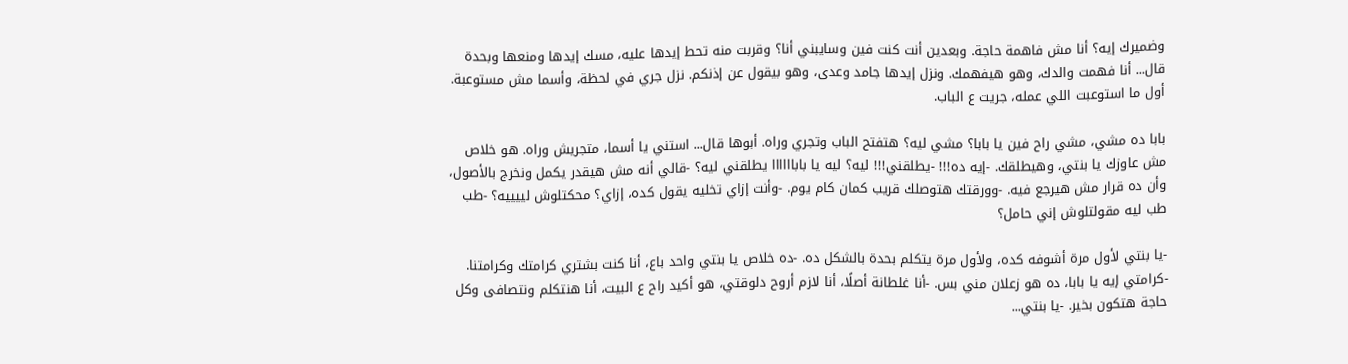وضميرك إيه؟ أنا مش فاهمة حاجة. وبعدين أنت كنت فين وسايبني أنا؟ وقربت منه تحط إيدها عليه، مسك إيدها ومنعها وبحدة قال... أنا فهمت والدك، وهو هيفهمك. ونزل إيدها جامد وعدى، وهو بيقول عن إذنكم. نزل جري في لحظة، وأسما مش مستوعبة. أول ما استوعبت اللي عمله، جريت ع الباب.

بابا ده مشي، مشي راح فين يا بابا؟ مشي ليه؟ هتفتح الباب وتجري وراه. أبوها قال... استني يا أسما، متجريش وراه. هو خلاص مش عاوزك يا بنتي، وهيطلقك. -إيه ده!!! -يطلقني!!! ليه؟ ليه يا باباااااا يطلقني ليه؟ -قالي أنه مش هيقدر يكمل ونخرج بالأصول، وأن ده قرار مش هيرجع فيه. -وورقتك هتوصلك قريب كمان كام يوم. -وأنت إزاي تخليه يقول كده، إزاي؟ محكتلوش لييييه؟ -طب طب ليه مقولتلوش إني حامل؟

-يا بنتي لأول مرة أشوفه كده، ولأول مرة يتكلم بحدة بالشكل ده. -ده خلاص يا بنتي واحد باع، أنا كنت بشتري كرامتك وكرامتنا. -كرامتي إيه يا بابا، ده هو زعلان مني بس. -أنا غلطانة أصلًا، أنا لازم أروح دلوقتي، هو أكيد راح ع البيت، أنا هنتكلم ونتصافى وكل حاجة هتكون بخير. -يا بنتي...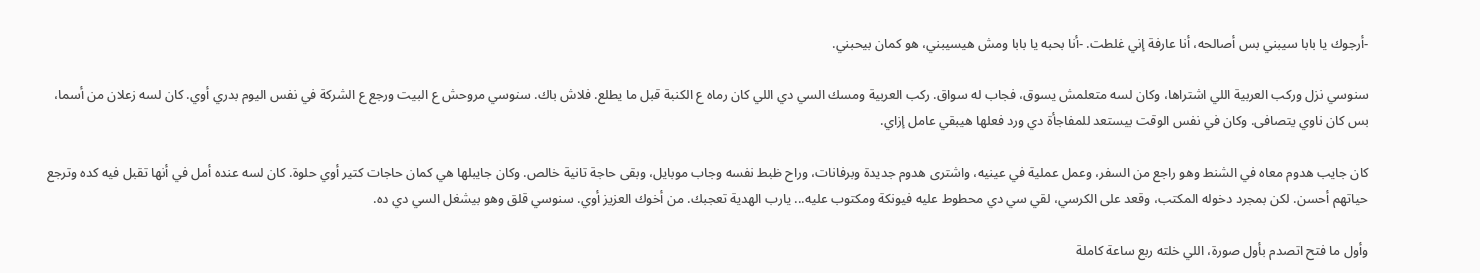-أرجوك يا بابا سيبني بس أصالحه، أنا عارفة إني غلطت. -أنا بحبه يا بابا ومش هيسيبني، هو كمان بيحبني.

سنوسي نزل وركب العربية اللي اشتراها، وكان لسه متعلمش يسوق، فجاب له سواق. ركب العربية ومسك السي دي اللي كان رماه ع الكنبة قبل ما يطلع. فلاش باك. سنوسي مروحش ع البيت ورجع ع الشركة في نفس اليوم بدري أوي. كان لسه زعلان من أسما، بس كان ناوي يتصافى. وكان في نفس الوقت بيستعد للمفاجأة دي ورد فعلها هيبقي عامل إزاي.

كان جايب هدوم معاه في الشنط وهو راجع من السفر، وعمل عملية في عينيه، واشترى هدوم جديدة وبرفانات، وراح ظبط نفسه وجاب موبايل، وبقى حاجة تانية خالص. وكان جايبلها هي كمان حاجات كتير أوي حلوة. كان لسه عنده أمل في أنها تقبل فيه كده وترجع حياتهم أحسن. لكن بمجرد دخوله المكتب، وقعد على الكرسي، لقي سي دي محطوط عليه فيونكة ومكتوب عليه... يارب الهدية تعجبك. من أخوك العزيز أوي. سنوسي قلق وهو بيشغل السي دي ده.

وأول ما فتح اتصدم بأول صورة، اللي خلته ربع ساعة كاملة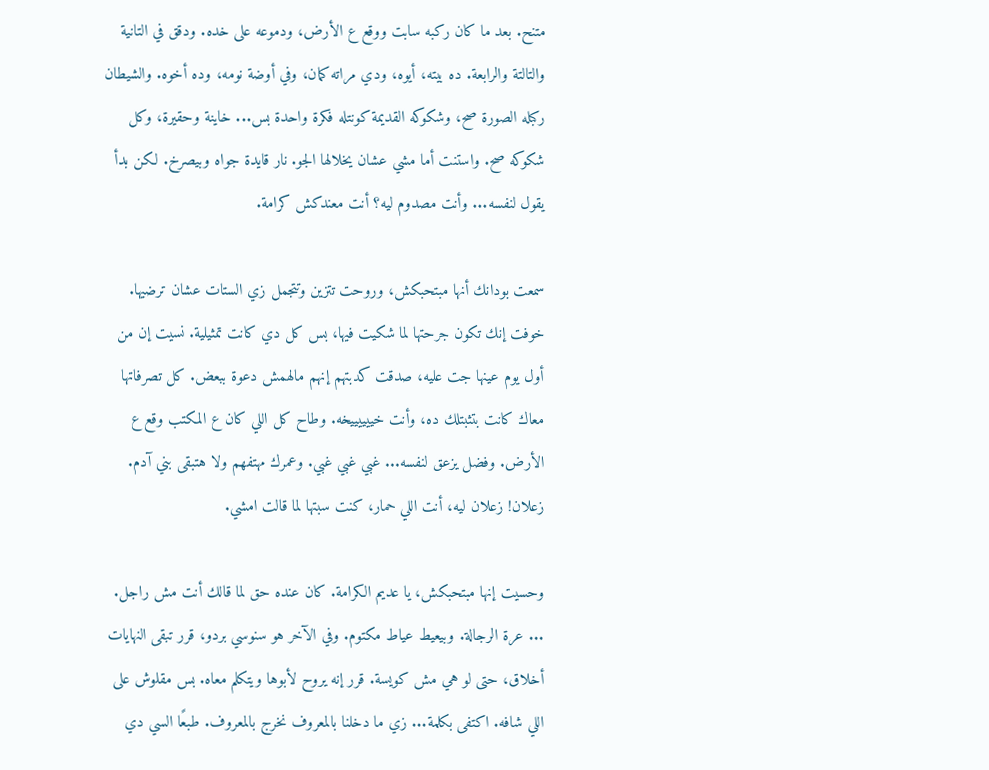متنح. بعد ما كان ركبه سابت ووقع ع الأرض، ودموعه على خده. ودقق في التانية والتالتة والرابعة. ده بيته، أيوه، ودي مراته كمان، وفي أوضة نومه، وده أخوه. والشيطان ركبله الصورة صح، وشكوكه القديمة كونتله فكرة واحدة بس... خاينة وحقيرة، وكل شكوكه صح. واستنت أما مشي عشان يخلالها الجو. نار قايدة جواه وبيصرخ. لكن بدأ يقول لنفسه... وأنت مصدوم ليه؟ أنت معندكش كرامة.

سمعت بودانك أنها مبتحبكش، وروحت تتزين وتتجمل زي الستات عشان ترضيها. خوفت إنك تكون جرحتها لما شكيت فيها، بس كل دي كانت تمثيلية. نسيت إن من أول يوم عينها جت عليه، صدقت كدبتهم إنهم مالهمش دعوة ببعض. كل تصرفاتها معاك كانت بتثبتلك ده، وأنت خييييييخه. وطاح كل اللي كان ع المكتب وقع ع الأرض. وفضل يزعق لنفسه... غبي غبي غبي. وعمرك مهتفهم ولا هتبقى بني آدم. زعلان! زعلان ليه، أنت اللي حمار، كنت سبتها لما قالت امشي.

وحسيت إنها مبتحبكش، يا عديم الكرامة. كان عنده حق لما قالك أنت مش راجل. ... عرة الرجالة. وبيعيط عياط مكتوم. وفي الآخر هو سنوسي بردو، قرر تبقى النهايات أخلاق، حتى لو هي مش كويسة. قرر إنه يروح لأبوها ويتكلم معاه. بس مقلوش على اللي شافه. اكتفى بكلمة... زي ما دخلنا بالمعروف نخرج بالمعروف. طبعًا السي دي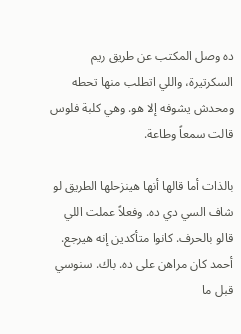ده وصل المكتب عن طريق ريم السكرتيرة، واللي اتطلب منها تحطه ومحدش يشوفه إلا هو. وهي كلبة فلوس قالت سمعاً وطاعة.

بالذات أما قالها أنها هينزحلها الطريق لو شاف السي دي ده. وفعلاً عملت اللي قالو بالحرف. كانوا متأكدين إنه هيرجع. أحمد كان مراهن على ده. باك. سنوسي قبل ما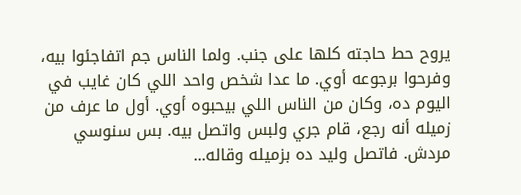يروح حط حاجته كلها على جنب. ولما الناس جم اتفاجئوا بيه، وفرحوا برجوعه أوي. ما عدا شخص واحد اللي كان غايب في اليوم ده، وكان من الناس اللي بيحبوه أوي. أول ما عرف من زميله أنه رجع، قام جري ولبس واتصل بيه. بس سنوسي مردش. فاتصل وليد ده بزميله وقاله...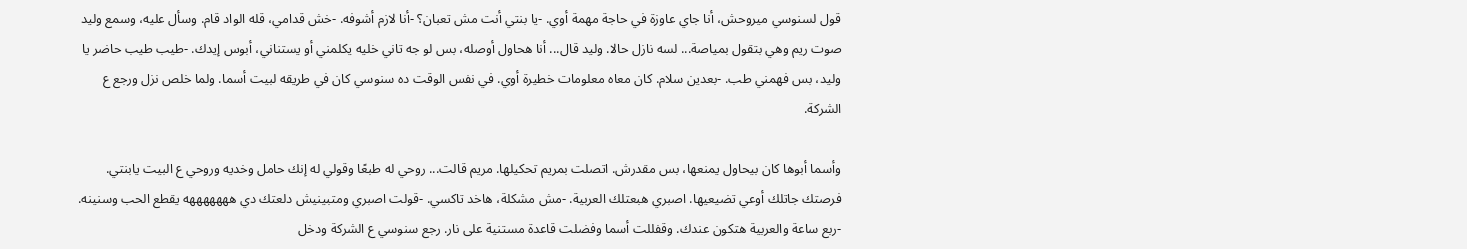قول لسنوسي ميروحش، أنا جاي عاوزة في حاجة مهمة أوي. -يا بنتي أنت مش تعبان؟ -أنا لازم أشوفه. -خش قدامي، قله الواد قام. وسأل عليه، وسمع وليد صوت ريم وهي بتقول بمياصة... لسه نازل حالا. وليد قال... أنا هحاول أوصله، بس لو جه تاني خليه يكلمني أو يستناني، أبوس إيدك. -طيب طيب حاضر يا وليد، بس فهمني طب. -بعدين سلام. كان معاه معلومات خطيرة أوي. في نفس الوقت ده سنوسي كان في طريقه لبيت أسما. ولما خلص نزل ورجع ع الشركة.

وأسما أبوها كان بيحاول يمنعها، بس مقدرش. اتصلت بمريم تحكيلها. مريم قالت... روحي له طبعًا وقولي له إنك حامل وخديه وروحي ع البيت يابنتي. فرصتك جاتلك أوعي تضيعيها. اصبري هبعتلك العربية. -مش مشكلة، هاخد تاكسي. -قولت اصبري ومتبينيش دلعتك دي هههههههه يقطع الحب وسنينه. -ربع ساعة والعربية هتكون عندك. وقفللت أسما وفضلت قاعدة مستنية على نار. رجع سنوسي ع الشركة ودخل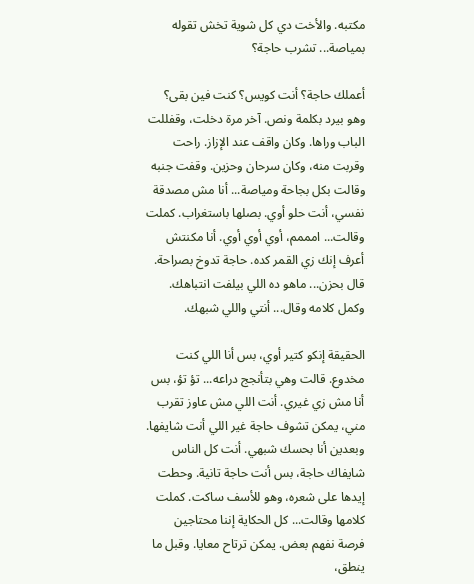مكتبه. والأخت دي كل شوية تخش تقوله بمياصة... تشرب حاجة؟

أعملك حاجة؟ أنت كويس؟ كنت فين بقى؟ وهو بيرد بكلمة ونص. آخر مرة دخلت، وقفللت الباب وراها. وكان واقف عند الإزاز. راحت وقربت منه، وكان سرحان وحزين. وقفت جنبه وقالت بكل بجاحة ومياصة... أنا مش مصدقة نفسي، أنت حلو أوي. بصلها باستغراب. كملت وقالت... امممم، أوي أوي أوي. أنا مكنتش أعرف إنك زي القمر كده. حاجة تدوخ بصراحة. قال بحزن... ماهو ده اللي بيلفت انتباهك. وكمل كلامه وقال... أنتي واللي شبهك.

الحقيقة إنكو كتير أوي، بس أنا اللي كنت مخدوع. قالت وهي بتأنجج دراعه... تؤ تؤ، بس أنا مش زي غيري. أنت اللي مش عاوز تقرب مني، يمكن تشوف حاجة غير اللي أنت شايفها. وبعدين أنا بحسك شبهي. أنت كل الناس شايفاك حاجة، بس أنت حاجة تانية. وحطت إيدها على شعره، وهو للأسف ساكت. كملت كلامها وقالت... كل الحكاية إننا محتاجين فرصة نفهم بعض. يمكن ترتاح معايا. وقبل ما ينطق،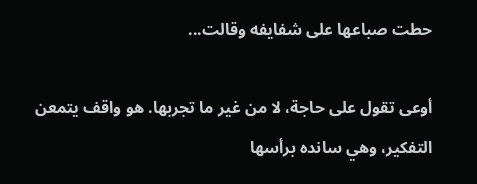حطت صباعها على شفايفه وقالت...

أوعى تقول على حاجة، لا من غير ما تجربها. هو واقف يتمعن التفكير، وهي سانده برأسها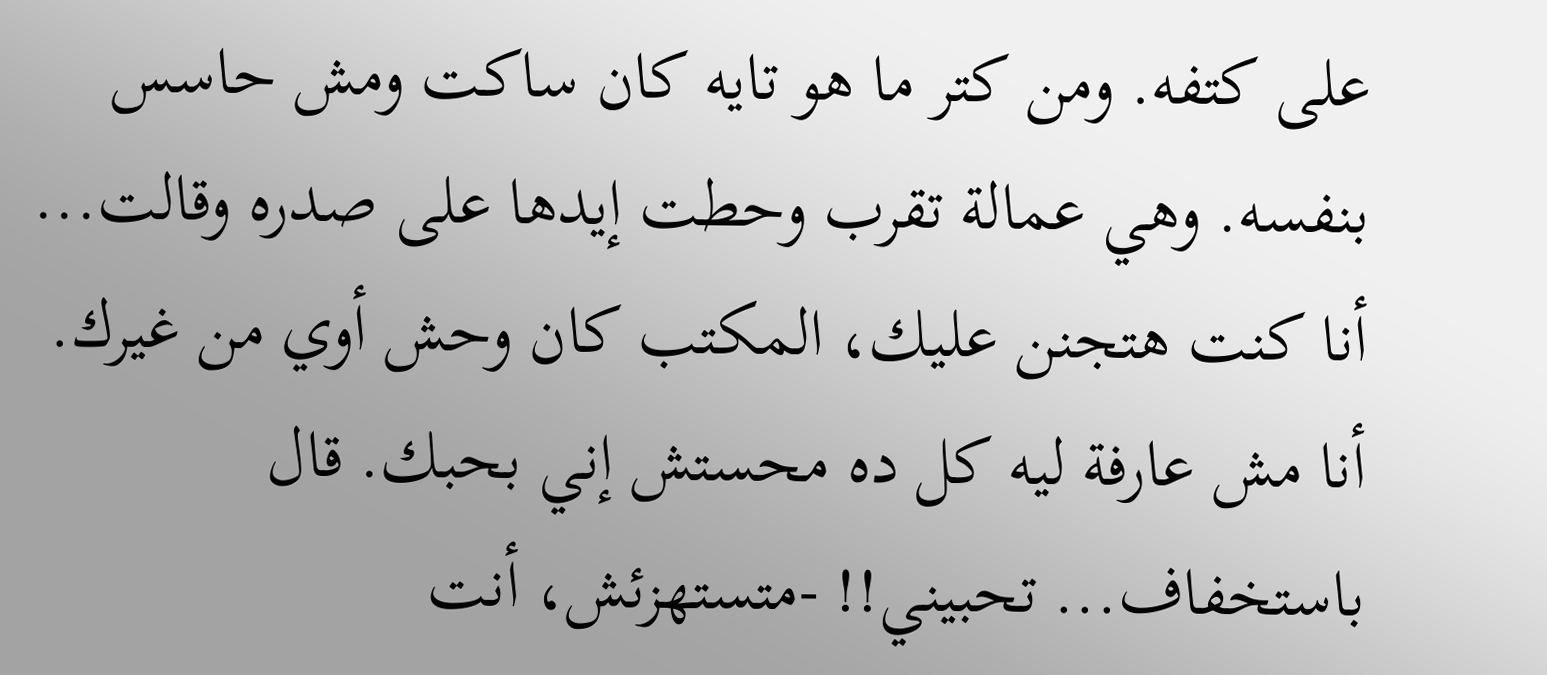على كتفه. ومن كتر ما هو تايه كان ساكت ومش حاسس بنفسه. وهي عمالة تقرب وحطت إيدها على صدره وقالت... أنا كنت هتجنن عليك، المكتب كان وحش أوي من غيرك. أنا مش عارفة ليه كل ده محستش إني بحبك. قال باستخفاف... تحبيني!! -متستهزئش، أنت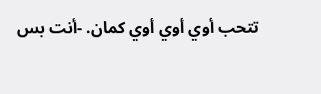تتحب أوي أوي أوي كمان. -أنت بس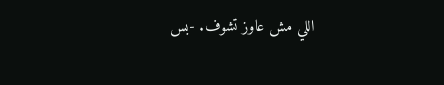اللي مش عاوز تشوف. -بس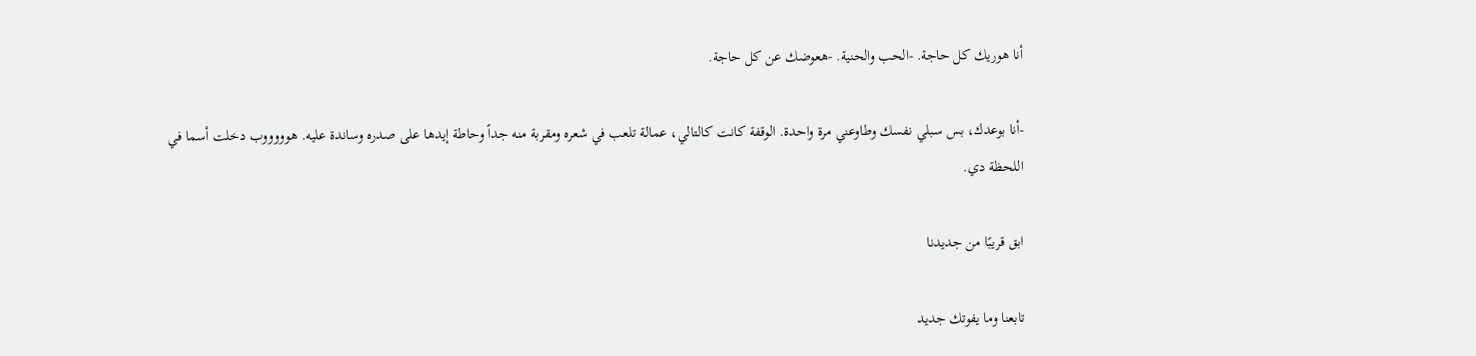أنا هوريك كل حاجة. -الحب والحنية. -هعوضك عن كل حاجة.

-أنا بوعدك، بس سبلي نفسك وطاوعني مرة واحدة. الوقفة كانت كالتالي، عمالة تلعب في شعره ومقربة منه جداً وحاطة إيدها على صدره وساندة عليه. هوووووب دخلت أسما في اللحظة دي.

ابق قريبًا من جديدنا

تابعنا وما يفوتك جديد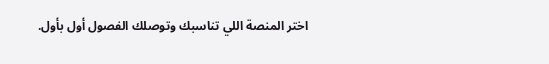اختر المنصة اللي تناسبك وتوصلك الفصول أول بأول.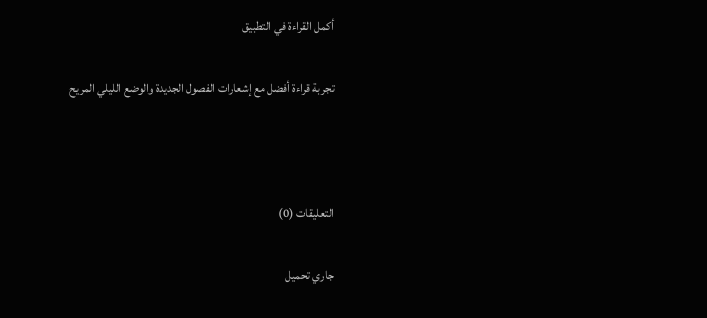أكمل القراءة في التطبيق

تجربة قراءة أفضل مع إشعارات الفصول الجديدة والوضع الليلي المريح



التعليقات (0)

جاري تحميل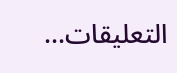التعليقات...